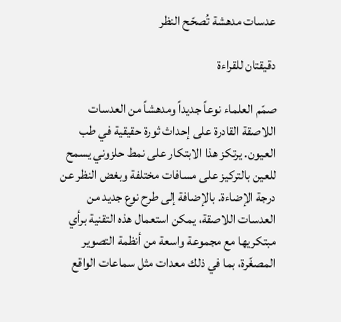عدسات مدهشة تُصحّح النظر

دقيقتان للقراءة

صمّم العلماء نوعاً جديداً ومدهشاً من العدسات اللاصقة القادرة على إحداث ثورة حقيقية في طب العيون. يرتكز هذا الابتكار على نمط حلزوني يسمح للعين بالتركيز على مسافات مختلفة وبغض النظر عن درجة الإضاءة. بالإضافة إلى طرح نوع جديد من العدسات اللاصقة، يمكن استعمال هذه التقنية برأي مبتكريها مع مجموعة واسعة من أنظمة التصوير المصغّرة، بما في ذلك معدات مثل سماعات الواقع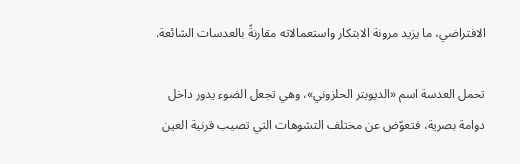الافتراضي، ما يزيد مرونة الابتكار واستعمالاته مقارنةً بالعدسات الشائعة.

تحمل العدسة اسم «الديوبتر الحلزوني»، وهي تجعل الضوء يدور داخل دوامة بصرية، فتعوّض عن مختلف التشوهات التي تصيب قرنية العين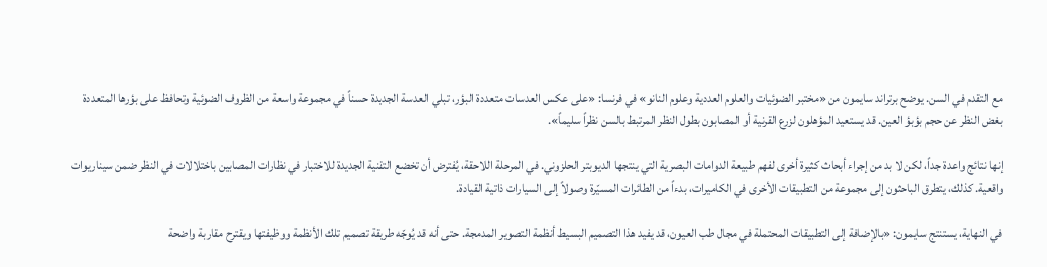مع التقدم في السن. يوضح برتراند سايمون من «مختبر الضوئيات والعلوم العددية وعلوم النانو» في فرنسا: «على عكس العدسات متعددة البؤر، تبلي العدسة الجديدة حسناً في مجموعة واسعة من الظروف الضوئية وتحافظ على بؤرها المتعددة بغض النظر عن حجم بؤبؤ العين. قد يستعيد المؤهلون لزرع القرنية أو المصابون بطول النظر المرتبط بالسن نظراً سليماً».

إنها نتائج واعدة جداً، لكن لا بد من إجراء أبحاث كثيرة أخرى لفهم طبيعة الدوامات البصرية التي ينتجها الديوبتر الحلزوني. في المرحلة اللاحقة، يُفترض أن تخضع التقنية الجديدة للاختبار في نظارات المصابين باختلالات في النظر ضمن سيناريوات واقعية. كذلك، يتطرق الباحثون إلى مجموعة من التطبيقات الأخرى في الكاميرات، بدءاً من الطائرات المسيّرة وصولاً إلى السيارات ذاتية القيادة.

في النهاية، يستنتج سايمون: «بالإضافة إلى التطبيقات المحتملة في مجال طب العيون، قد يفيد هذا التصميم البسيط أنظمة التصوير المدمجة. حتى أنه قد يُوجّه طريقة تصميم تلك الأنظمة ووظيفتها ويقترح مقاربة واضحة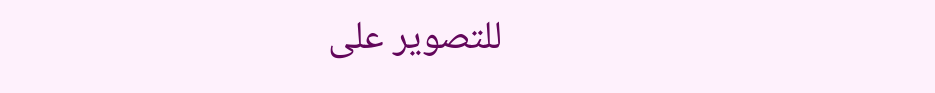للتصوير على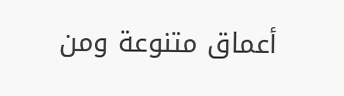أعماق متنوعة ومن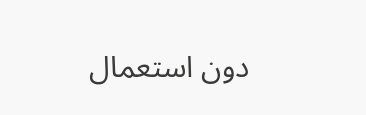دون استعمال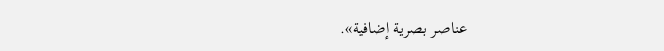عناصر بصرية إضافية».